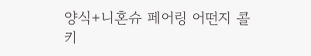양식+니혼슈 페어링 어떤지 콜키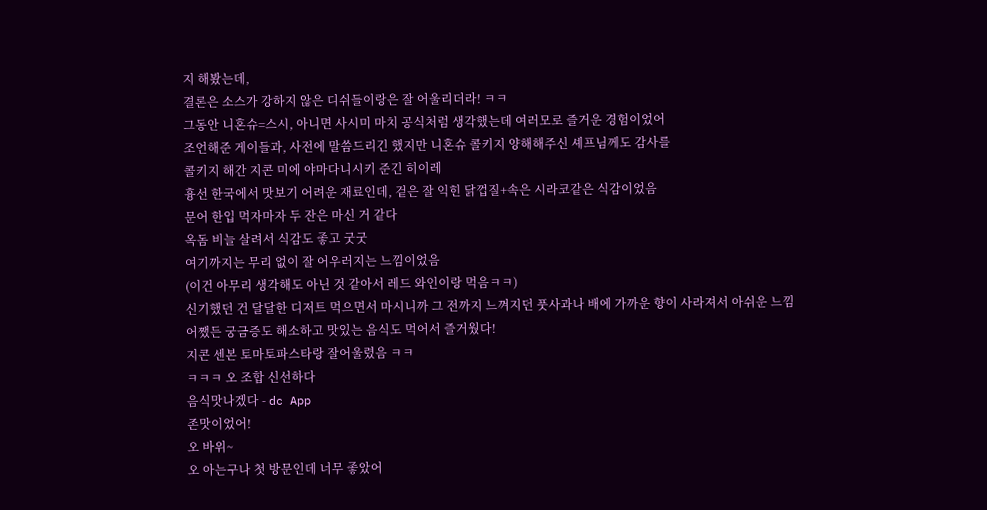지 해봤는데,
결론은 소스가 강하지 않은 디쉬들이랑은 잘 어울리더라! ㅋㅋ
그동안 니혼슈=스시, 아니면 사시미 마치 공식처럼 생각했는데 여러모로 즐거운 경험이었어
조언해준 게이들과, 사전에 말씀드리긴 했지만 니혼슈 콜키지 양해해주신 셰프님께도 감사를
콜키지 해간 지콘 미에 야마다니시키 준긴 히이레
흉선 한국에서 맛보기 어려운 재료인데, 겉은 잘 익힌 닭껍질+속은 시라코같은 식감이었음
문어 한입 먹자마자 두 잔은 마신 거 같다
옥돔 비늘 살려서 식감도 좋고 굿굿
여기까지는 무리 없이 잘 어우러지는 느낌이었음
(이건 아무리 생각해도 아닌 것 같아서 레드 와인이랑 먹음ㅋㅋ)
신기했던 건 달달한 디저트 먹으면서 마시니까 그 전까지 느껴지던 풋사과나 배에 가까운 향이 사라져서 아쉬운 느낌
어쨌든 궁금증도 해소하고 맛있는 음식도 먹어서 즐거웠다!
지콘 센본 토마토파스타랑 잘어울렸음 ㅋㅋ
ㅋㅋㅋ 오 조합 신선하다
음식맛나겠다 - dc App
존맛이었어!
오 바위~
오 아는구나 첫 방문인데 너무 좋았어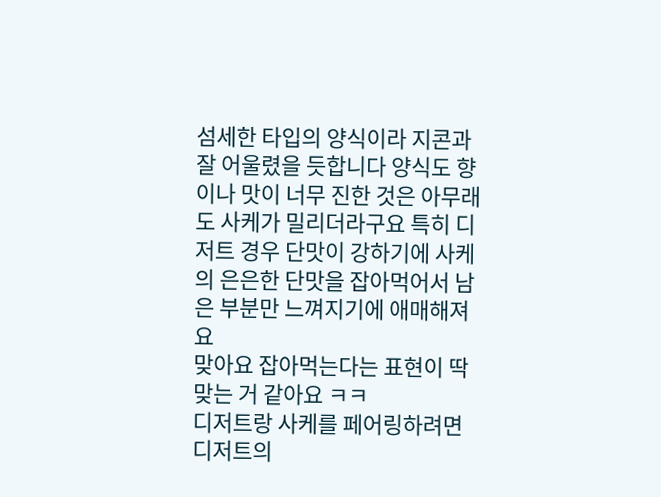섬세한 타입의 양식이라 지콘과 잘 어울렸을 듯합니다 양식도 향이나 맛이 너무 진한 것은 아무래도 사케가 밀리더라구요 특히 디저트 경우 단맛이 강하기에 사케의 은은한 단맛을 잡아먹어서 남은 부분만 느껴지기에 애매해져요
맞아요 잡아먹는다는 표현이 딱 맞는 거 같아요 ㅋㅋ
디저트랑 사케를 페어링하려면 디저트의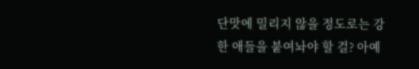단맛에 밀리지 않을 정도로는 강한 애들을 붙여놔야 할 걸? 아예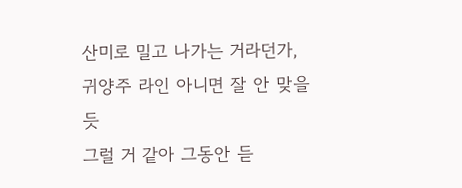산미로 밀고 나가는 거라던가, 귀양주 라인 아니면 잘 안 맞을 듯
그럴 거 같아 그동안 듣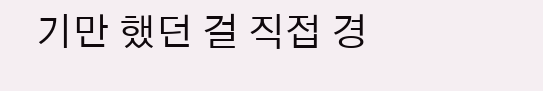기만 했던 걸 직접 경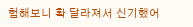험해보니 확 달라져서 신기했어